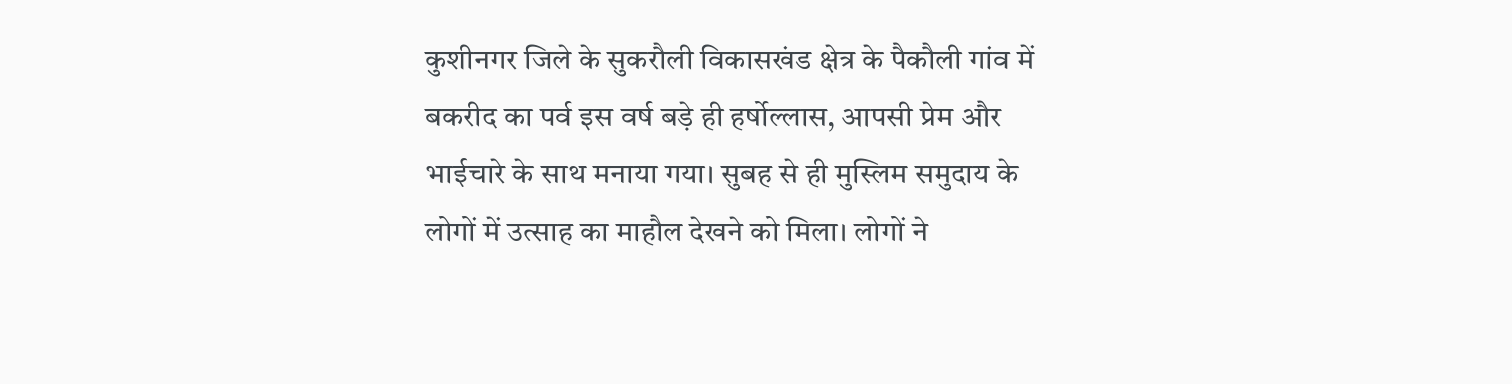कुशीनगर जिले के सुकरौली विकासखंड क्षेत्र के पैकौली गांव में बकरीद का पर्व इस वर्ष बड़े ही हर्षोल्लास, आपसी प्रेम और भाईचारे के साथ मनाया गया। सुबह से ही मुस्लिम समुदाय के लोगों में उत्साह का माहौल देखने को मिला। लोगों ने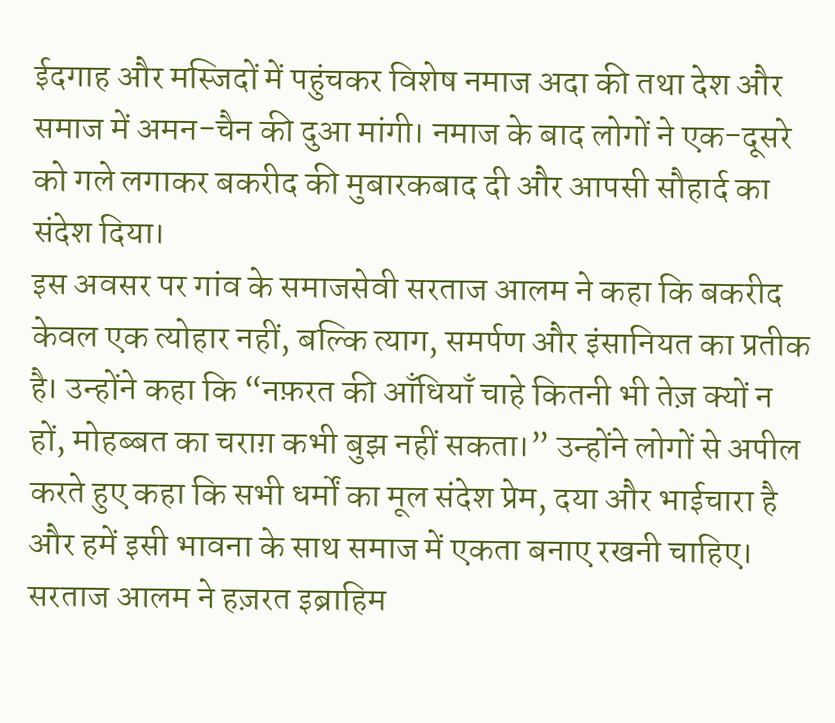ईदगाह और मस्जिदों में पहुंचकर विशेष नमाज अदा की तथा देश और समाज में अमन-चैन की दुआ मांगी। नमाज के बाद लोगों ने एक-दूसरे को गले लगाकर बकरीद की मुबारकबाद दी और आपसी सौहार्द का संदेश दिया।
इस अवसर पर गांव के समाजसेवी सरताज आलम ने कहा कि बकरीद केवल एक त्योहार नहीं, बल्कि त्याग, समर्पण और इंसानियत का प्रतीक है। उन्होंने कहा कि “नफ़रत की आँधियाँ चाहे कितनी भी तेज़ क्यों न हों, मोहब्बत का चराग़ कभी बुझ नहीं सकता।” उन्होंने लोगों से अपील करते हुए कहा कि सभी धर्मों का मूल संदेश प्रेम, दया और भाईचारा है और हमें इसी भावना के साथ समाज में एकता बनाए रखनी चाहिए।
सरताज आलम ने हज़रत इब्राहिम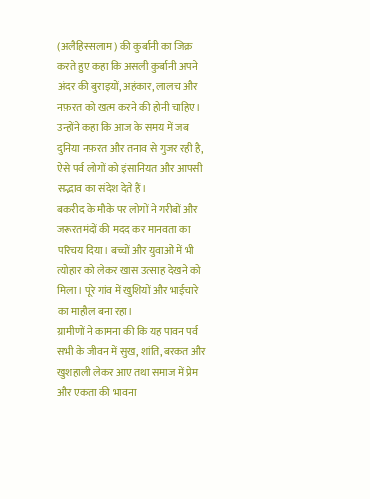(अलैहिस्सलाम) की कुर्बानी का जिक्र करते हुए कहा कि असली कुर्बानी अपने अंदर की बुराइयों, अहंकार, लालच और नफ़रत को खत्म करने की होनी चाहिए। उन्होंने कहा कि आज के समय में जब दुनिया नफ़रत और तनाव से गुजर रही है, ऐसे पर्व लोगों को इंसानियत और आपसी सद्भाव का संदेश देते हैं।
बकरीद के मौके पर लोगों ने गरीबों और जरूरतमंदों की मदद कर मानवता का परिचय दिया। बच्चों और युवाओं में भी त्योहार को लेकर खास उत्साह देखने को मिला। पूरे गांव में खुशियों और भाईचारे का माहौल बना रहा।
ग्रामीणों ने कामना की कि यह पावन पर्व सभी के जीवन में सुख, शांति, बरकत और खुशहाली लेकर आए तथा समाज में प्रेम और एकता की भावना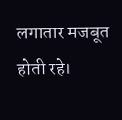लगातार मजबूत होती रहे।